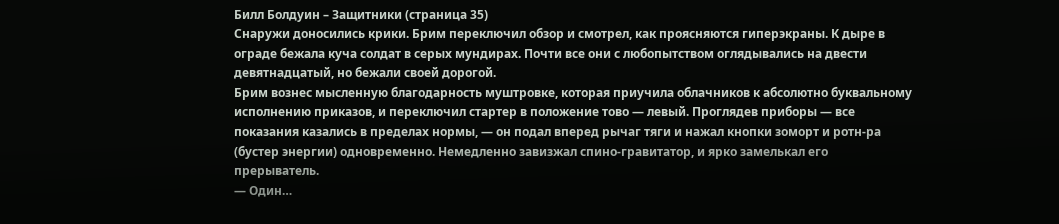Билл Болдуин – Защитники (страница 35)
Снаружи доносились крики. Брим переключил обзор и смотрел, как проясняются гиперэкраны. К дыре в ограде бежала куча солдат в серых мундирах. Почти все они с любопытством оглядывались на двести девятнадцатый, но бежали своей дорогой.
Брим вознес мысленную благодарность муштровке, которая приучила облачников к абсолютно буквальному исполнению приказов, и переключил стартер в положение тово — левый. Проглядев приборы — все показания казались в пределах нормы, — он подал вперед рычаг тяги и нажал кнопки зоморт и ротн-ра (бустер энергии) одновременно. Немедленно завизжал спино-гравитатор, и ярко замелькал его прерыватель.
— Один…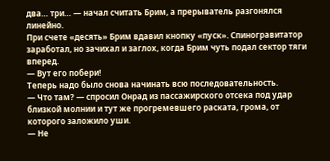два… три… — начал считать Брим, а прерыватель разгонялся линейно.
При счете «десять» Брим вдавил кнопку «пуск». Спиногравитатор заработал, но зачихал и заглох, когда Брим чуть подал сектор тяги вперед.
— Вут его побери!
Теперь надо было снова начинать всю последовательность.
— Что там? — спросил Онрад из пассажирского отсека под удар близкой молнии и тут же прогремевшего раската, грома, от которого заложило уши.
— Не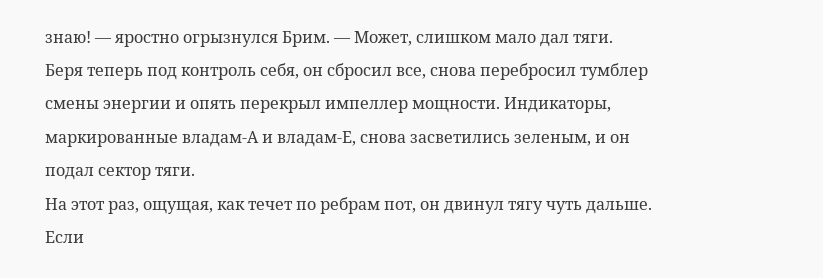знаю! — яростно огрызнулся Брим. — Может, слишком мало дал тяги.
Беря теперь под контроль себя, он сбросил все, снова перебросил тумблер смены энергии и опять перекрыл импеллер мощности. Индикаторы, маркированные владам-А и владам-Е, снова засветились зеленым, и он подал сектор тяги.
На этот раз, ощущая, как течет по ребрам пот, он двинул тягу чуть дальше. Если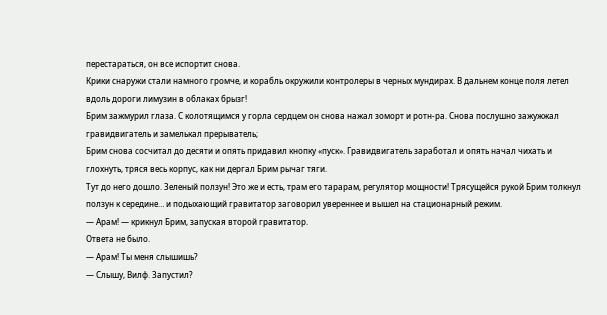перестараться, он все испортит снова.
Крики снаружи стали намного громче, и корабль окружили контролеры в черных мундирах. В дальнем конце поля летел вдоль дороги лимузин в облаках брызг!
Брим зажмурил глаза. С колотящимся у горла сердцем он снова нажал зоморт и ротн-ра. Снова послушно зажужжал гравидвигатель и замелькал прерыватель;
Брим снова сосчитал до десяти и опять придавил кнопку «пуск». Гравидвигатель заработал и опять начал чихать и глохнуть, тряся весь корпус, как ни дергал Брим рычаг тяги.
Тут до него дошло. Зеленый ползун! Это же и есть, трам его тарарам, регулятор мощности! Трясущейся рукой Брим толкнул ползун к середине… и подыхающий гравитатор заговорил увереннее и вышел на стационарный режим.
— Арам! — крикнул Брим, запуская второй гравитатор.
Ответа не было.
— Арам! Ты меня слышишь?
— Слышу, Вилф. Запустил?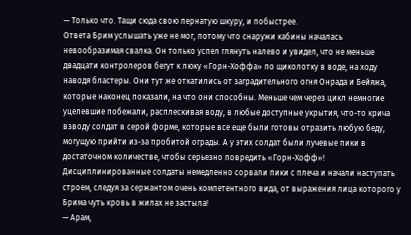— Только что. Тащи сюда свою пернатую шкуру, и побыстрее.
Ответа Брим услышать уже не мог, потому что снаружи кабины началась невообразимая свалка. Он только успел глянуть налево и увидел, что не меньше двадцати контролеров бегут к люку «Горн-Хоффа» по щиколотку в воде, на ходу наводя бластеры. Они тут же откатились от заградительного огня Онрада и Бейяжа, которые наконец показали, на что они способны. Меньше чем через цикл немногие уцелевшие побежали, расплескивая воду, в любые доступные укрытия, что-то крича взводу солдат в серой форме, которые все еще были готовы отразить любую беду, могущую прийти из-за пробитой ограды. А у этих солдат были лучевые пики в достаточном количестве, чтобы серьезно повредить «Горн-Хофф»!
Дисциплинированные солдаты немедленно сорвали пики с плеча и начали наступать строем, следуя за сержантом очень компетентного вида, от выражения лица которого у Брима чуть кровь в жилах не застыла!
— Арам,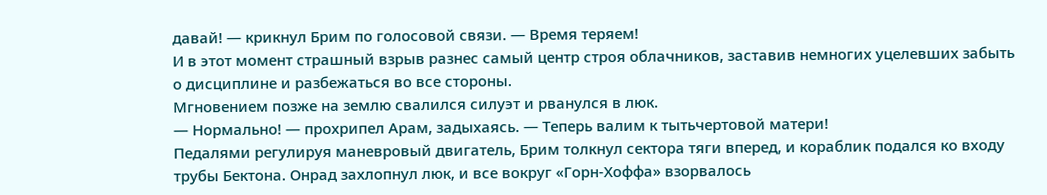давай! — крикнул Брим по голосовой связи. — Время теряем!
И в этот момент страшный взрыв разнес самый центр строя облачников, заставив немногих уцелевших забыть о дисциплине и разбежаться во все стороны.
Мгновением позже на землю свалился силуэт и рванулся в люк.
— Нормально! — прохрипел Арам, задыхаясь. — Теперь валим к тытьчертовой матери!
Педалями регулируя маневровый двигатель, Брим толкнул сектора тяги вперед, и кораблик подался ко входу трубы Бектона. Онрад захлопнул люк, и все вокруг «Горн-Хоффа» взорвалось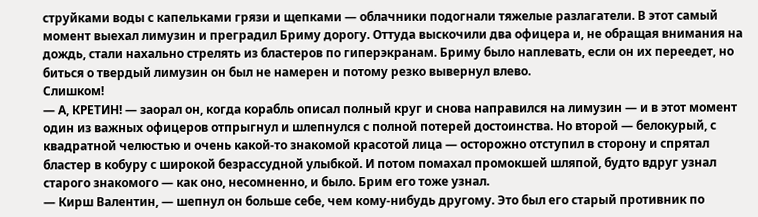струйками воды с капельками грязи и щепками — облачники подогнали тяжелые разлагатели. В этот самый момент выехал лимузин и преградил Бриму дорогу. Оттуда выскочили два офицера и, не обращая внимания на дождь, стали нахально стрелять из бластеров по гиперэкранам. Бриму было наплевать, если он их переедет, но биться о твердый лимузин он был не намерен и потому резко вывернул влево.
Слишком!
— А, КРЕТИН! — заорал он, когда корабль описал полный круг и снова направился на лимузин — и в этот момент один из важных офицеров отпрыгнул и шлепнулся с полной потерей достоинства. Но второй — белокурый, с квадратной челюстью и очень какой-то знакомой красотой лица — осторожно отступил в сторону и спрятал бластер в кобуру с широкой безрассудной улыбкой. И потом помахал промокшей шляпой, будто вдруг узнал старого знакомого — как оно, несомненно, и было. Брим его тоже узнал.
— Кирш Валентин, — шепнул он больше себе, чем кому-нибудь другому. Это был его старый противник по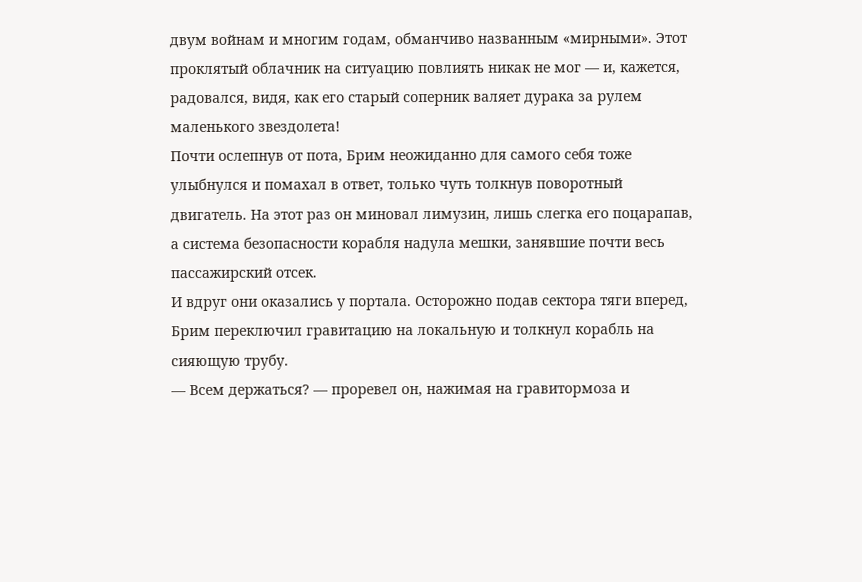двум войнам и многим годам, обманчиво названным «мирными». Этот проклятый облачник на ситуацию повлиять никак не мог — и, кажется, радовался, видя, как его старый соперник валяет дурака за рулем маленького звездолета!
Почти ослепнув от пота, Брим неожиданно для самого себя тоже улыбнулся и помахал в ответ, только чуть толкнув поворотный двигатель. На этот раз он миновал лимузин, лишь слегка его поцарапав, а система безопасности корабля надула мешки, занявшие почти весь пассажирский отсек.
И вдруг они оказались у портала. Осторожно подав сектора тяги вперед, Брим переключил гравитацию на локальную и толкнул корабль на сияющую трубу.
— Всем держаться? — проревел он, нажимая на гравитормоза и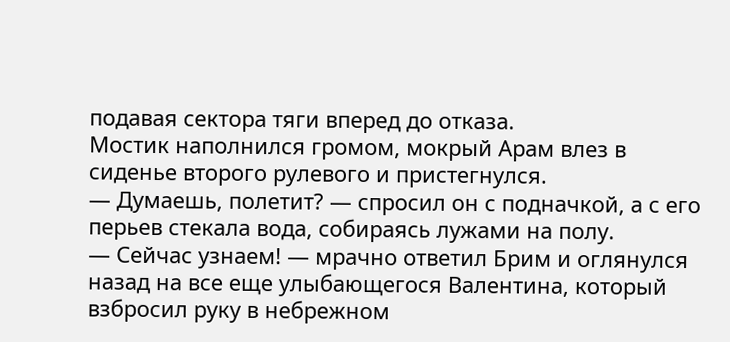подавая сектора тяги вперед до отказа.
Мостик наполнился громом, мокрый Арам влез в сиденье второго рулевого и пристегнулся.
— Думаешь, полетит? — спросил он с подначкой, а с его перьев стекала вода, собираясь лужами на полу.
— Сейчас узнаем! — мрачно ответил Брим и оглянулся назад на все еще улыбающегося Валентина, который взбросил руку в небрежном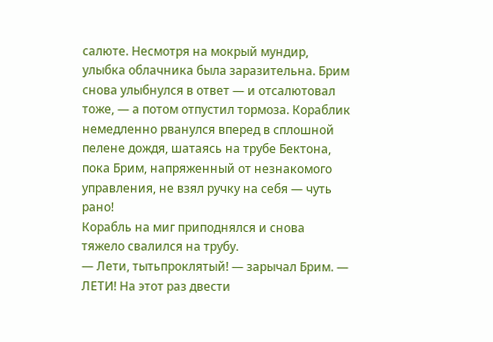салюте. Несмотря на мокрый мундир, улыбка облачника была заразительна. Брим снова улыбнулся в ответ — и отсалютовал тоже, — а потом отпустил тормоза. Кораблик немедленно рванулся вперед в сплошной пелене дождя, шатаясь на трубе Бектона, пока Брим, напряженный от незнакомого управления, не взял ручку на себя — чуть рано!
Корабль на миг приподнялся и снова тяжело свалился на трубу.
— Лети, тытьпроклятый! — зарычал Брим. — ЛЕТИ! На этот раз двести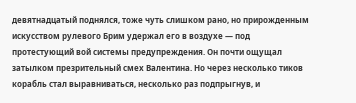девятнадцатый поднялся, тоже чуть слишком рано, но прирожденным искусством рулевого Брим удержал его в воздухе — под протестующий вой системы предупреждения. Он почти ощущал затылком презрительный смех Валентина. Но через несколько тиков корабль стал выравниваться, несколько раз подпрыгнув, и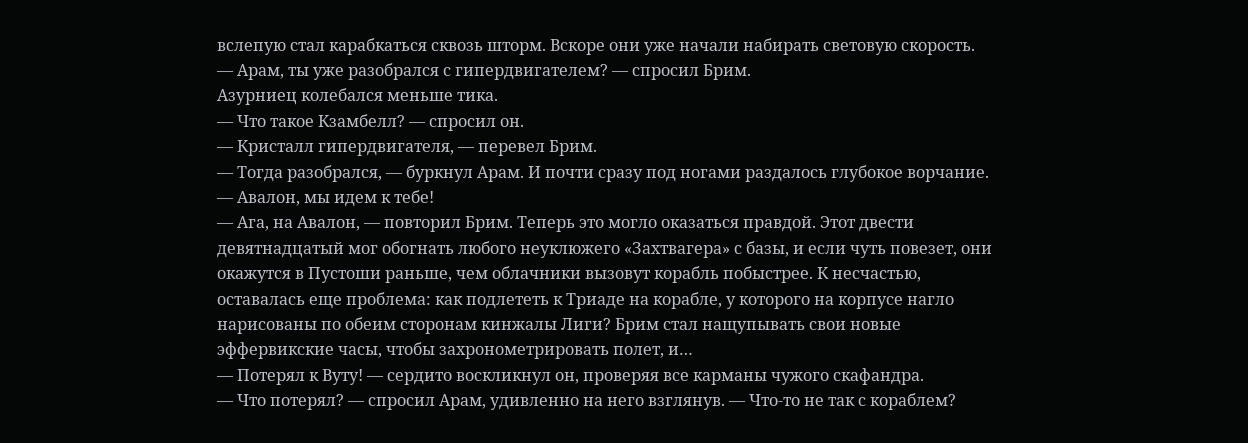вслепую стал карабкаться сквозь шторм. Вскоре они уже начали набирать световую скорость.
— Арам, ты уже разобрался с гипердвигателем? — спросил Брим.
Азурниец колебался меньше тика.
— Что такое Кзамбелл? — спросил он.
— Кристалл гипердвигателя, — перевел Брим.
— Тогда разобрался, — буркнул Арам. И почти сразу под ногами раздалось глубокое ворчание. — Авалон, мы идем к тебе!
— Ага, на Авалон, — повторил Брим. Теперь это могло оказаться правдой. Этот двести девятнадцатый мог обогнать любого неуклюжего «Захтвагера» с базы, и если чуть повезет, они окажутся в Пустоши раньше, чем облачники вызовут корабль побыстрее. К несчастью, оставалась еще проблема: как подлететь к Триаде на корабле, у которого на корпусе нагло нарисованы по обеим сторонам кинжалы Лиги? Брим стал нащупывать свои новые эффервикские часы, чтобы захронометрировать полет, и…
— Потерял к Вуту! — сердито воскликнул он, проверяя все карманы чужого скафандра.
— Что потерял? — спросил Арам, удивленно на него взглянув. — Что-то не так с кораблем?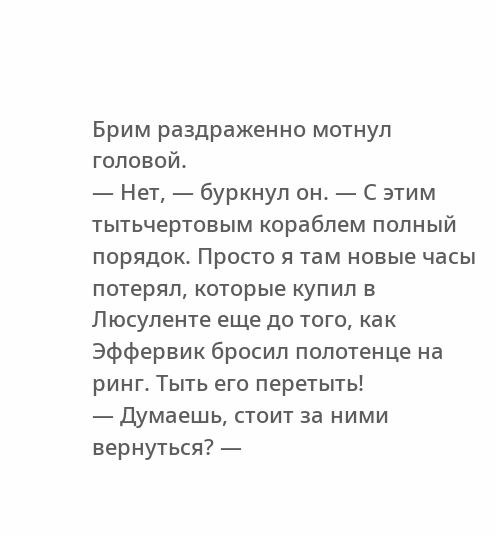Брим раздраженно мотнул головой.
— Нет, — буркнул он. — С этим тытьчертовым кораблем полный порядок. Просто я там новые часы потерял, которые купил в Люсуленте еще до того, как Эффервик бросил полотенце на ринг. Тыть его перетыть!
— Думаешь, стоит за ними вернуться? —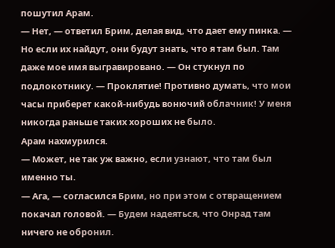пошутил Арам.
— Нет, — ответил Брим, делая вид, что дает ему пинка. — Но если их найдут, они будут знать, что я там был. Там даже мое имя выгравировано. — Он стукнул по подлокотнику. — Проклятие! Противно думать, что мои часы приберет какой-нибудь вонючий облачник! У меня никогда раньше таких хороших не было.
Арам нахмурился.
— Может, не так уж важно, если узнают, что там был именно ты.
— Ага, — согласился Брим, но при этом с отвращением покачал головой. — Будем надеяться, что Онрад там ничего не обронил.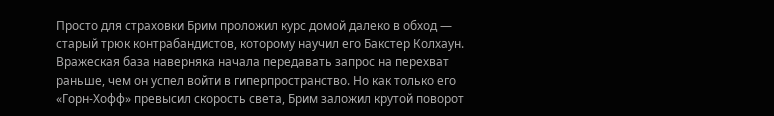Просто для страховки Брим проложил курс домой далеко в обход — старый трюк контрабандистов, которому научил его Бакстер Колхаун. Вражеская база наверняка начала передавать запрос на перехват раньше, чем он успел войти в гиперпространство. Но как только его «Горн-Хофф» превысил скорость света, Брим заложил крутой поворот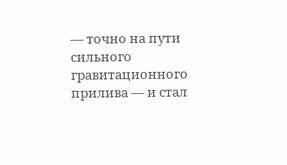— точно на пути сильного гравитационного прилива — и стал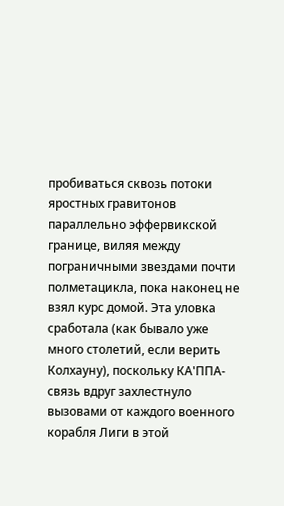пробиваться сквозь потоки яростных гравитонов параллельно эффервикской границе, виляя между пограничными звездами почти полметацикла, пока наконец не взял курс домой. Эта уловка сработала (как бывало уже много столетий, если верить Колхауну), поскольку КА'ППА-связь вдруг захлестнуло вызовами от каждого военного корабля Лиги в этой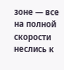зоне — все на полной скорости неслись к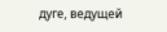дуге, ведущей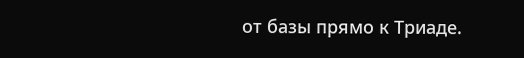от базы прямо к Триаде.